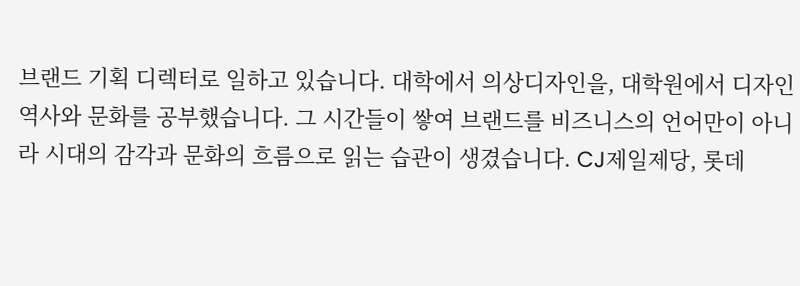브랜드 기획 디렉터로 일하고 있습니다. 대학에서 의상디자인을, 대학원에서 디자인 역사와 문화를 공부했습니다. 그 시간들이 쌓여 브랜드를 비즈니스의 언어만이 아니라 시대의 감각과 문화의 흐름으로 읽는 습관이 생겼습니다. CJ제일제당, 롯데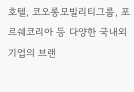호텔, 코오롱모빌리티그룹, 포르쉐코리아 등 다양한 국내외 기업의 브랜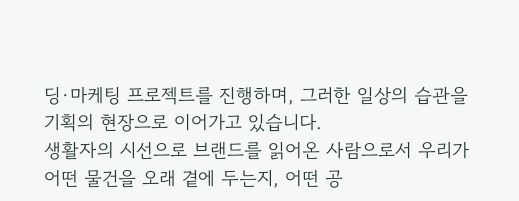딩·마케팅 프로젝트를 진행하며, 그러한 일상의 습관을 기획의 현장으로 이어가고 있습니다.
생활자의 시선으로 브랜드를 읽어온 사람으로서 우리가 어떤 물건을 오래 곁에 두는지, 어떤 공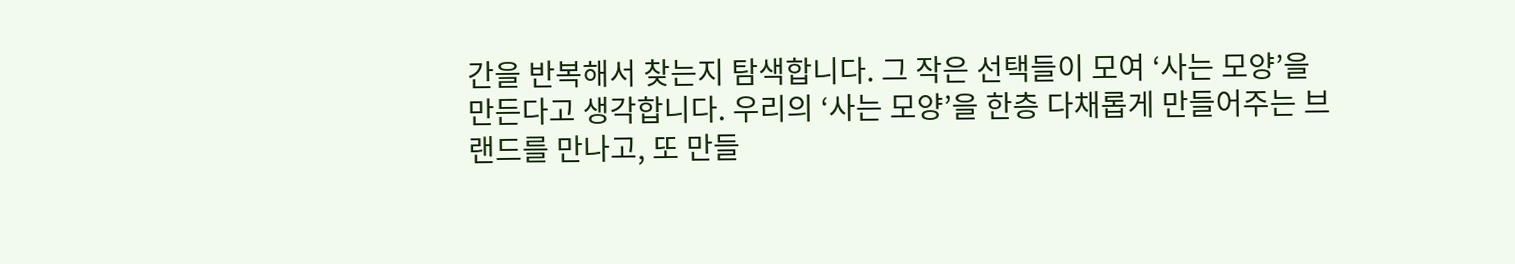간을 반복해서 찾는지 탐색합니다. 그 작은 선택들이 모여 ‘사는 모양’을 만든다고 생각합니다. 우리의 ‘사는 모양’을 한층 다채롭게 만들어주는 브랜드를 만나고, 또 만들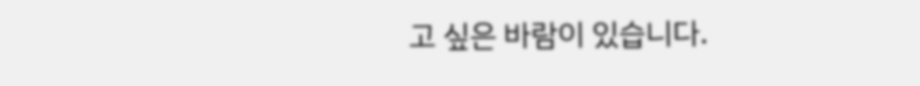고 싶은 바람이 있습니다.